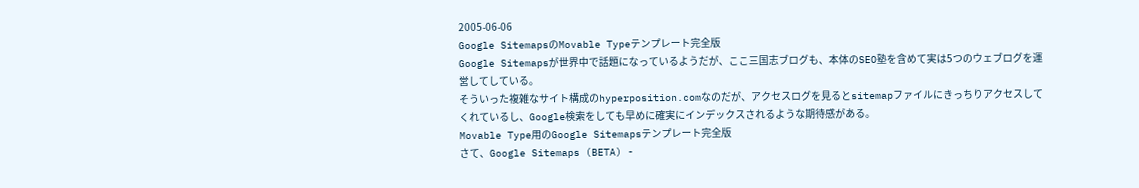2005-06-06
Google SitemapsのMovable Typeテンプレート完全版
Google Sitemapsが世界中で話題になっているようだが、ここ三国志ブログも、本体のSEO塾を含めて実は5つのウェブログを運営してしている。
そういった複雑なサイト構成のhyperposition.comなのだが、アクセスログを見るとsitemapファイルにきっちりアクセスしてくれているし、Google検索をしても早めに確実にインデックスされるような期待感がある。
Movable Type用のGoogle Sitemapsテンプレート完全版
さて、Google Sitemaps (BETA) -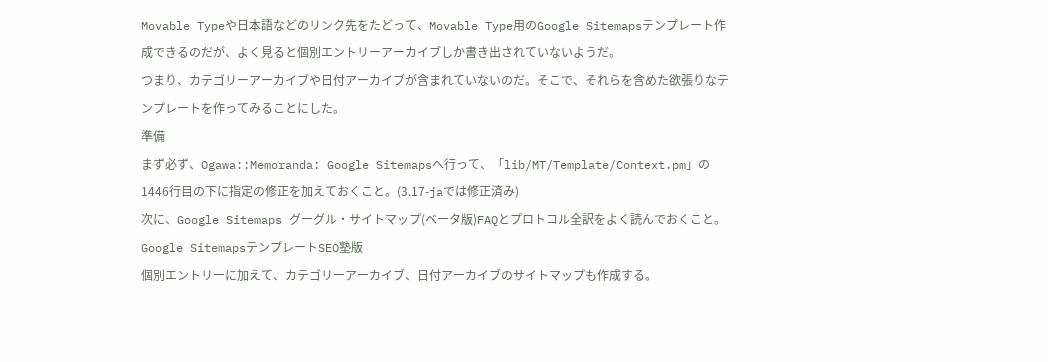Movable Typeや日本語などのリンク先をたどって、Movable Type用のGoogle Sitemapsテンプレート作成できるのだが、よく見ると個別エントリーアーカイブしか書き出されていないようだ。
つまり、カテゴリーアーカイブや日付アーカイブが含まれていないのだ。そこで、それらを含めた欲張りなテンプレートを作ってみることにした。
準備
まず必ず、Ogawa::Memoranda: Google Sitemapsへ行って、「lib/MT/Template/Context.pm」の1446行目の下に指定の修正を加えておくこと。(3.17-jaでは修正済み)
次に、Google Sitemaps グーグル・サイトマップ(ベータ版)FAQとプロトコル全訳をよく読んでおくこと。
Google SitemapsテンプレートSEO塾版
個別エントリーに加えて、カテゴリーアーカイブ、日付アーカイブのサイトマップも作成する。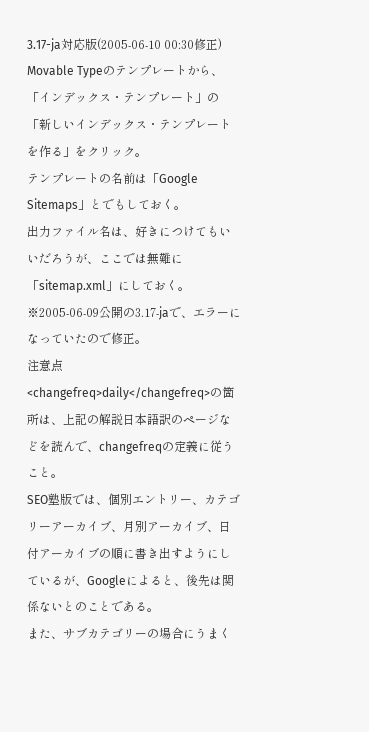3.17-ja対応版(2005-06-10 00:30修正)
Movable Typeのテンプレートから、「インデックス・テンプレート」の「新しいインデックス・テンプレートを作る」をクリック。
テンプレートの名前は「Google Sitemaps」とでもしておく。
出力ファイル名は、好きにつけてもいいだろうが、ここでは無難に「sitemap.xml」にしておく。
※2005-06-09公開の3.17-jaで、エラーになっていたので修正。
注意点
<changefreq>daily</changefreq>の箇所は、上記の解説日本語訳のページなどを読んで、changefreqの定義に従うこと。
SEO塾版では、個別エントリー、カテゴリーアーカイブ、月別アーカイブ、日付アーカイブの順に書き出すようにしているが、Googleによると、後先は関係ないとのことである。
また、サブカテゴリーの場合にうまく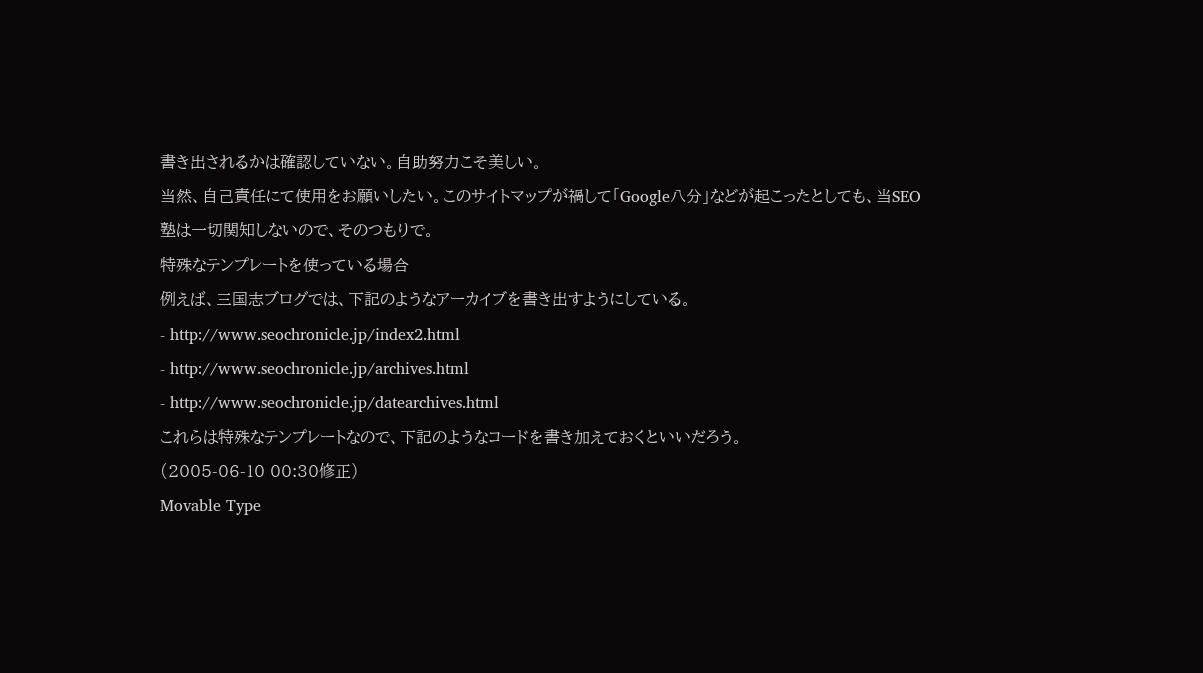書き出されるかは確認していない。自助努力こそ美しい。
当然、自己責任にて使用をお願いしたい。このサイトマップが禍して「Google八分」などが起こったとしても、当SEO塾は一切関知しないので、そのつもりで。
特殊なテンプレートを使っている場合
例えば、三国志ブログでは、下記のようなアーカイブを書き出すようにしている。
- http://www.seochronicle.jp/index2.html
- http://www.seochronicle.jp/archives.html
- http://www.seochronicle.jp/datearchives.html
これらは特殊なテンプレートなので、下記のようなコードを書き加えておくといいだろう。
(2005-06-10 00:30修正)
Movable Type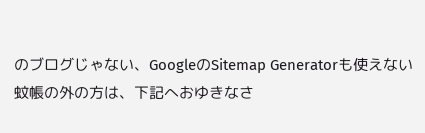のブログじゃない、GoogleのSitemap Generatorも使えない
蚊帳の外の方は、下記へおゆきなさ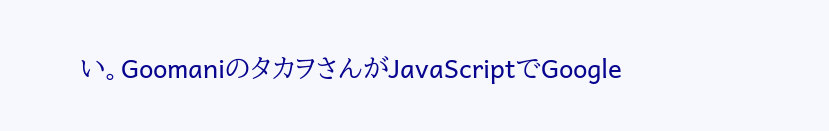い。GoomaniのタカヲさんがJavaScriptでGoogle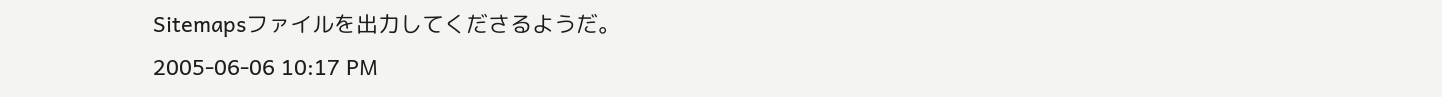Sitemapsファイルを出力してくださるようだ。
2005-06-06 10:17 PM